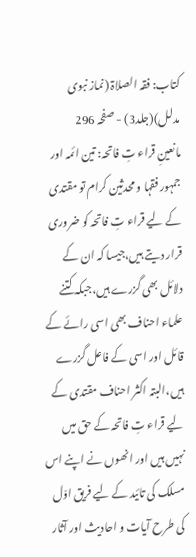کتاب: فقہ الصلاۃ (نماز نبوی مدلل)(جلد3) - صفحہ 296
مانعینِ قراء تِ فاتحہ: تین ائمہ اور جمہور فقہا و محدثین کرام تو مقتدی کے لیے قراء تِ فاتحہ کو ضروری قرار دیتے ہیں،جیسا کہ ان کے دلائل بھی گزرے ہیں،جبکہ کتنے علماء احناف بھی اسی رائے کے قائل اور اسی کے فاعل گزرے ہیں،البتہ اکثر احناف مقتدی کے لیے قراء تِ فاتحہ کے حق میں نہیں ہیں اور انھوں نے اپنے اس مسلک کی تائید کے لیے فریق اوّل کی طرح آیات و احادیث اور آثار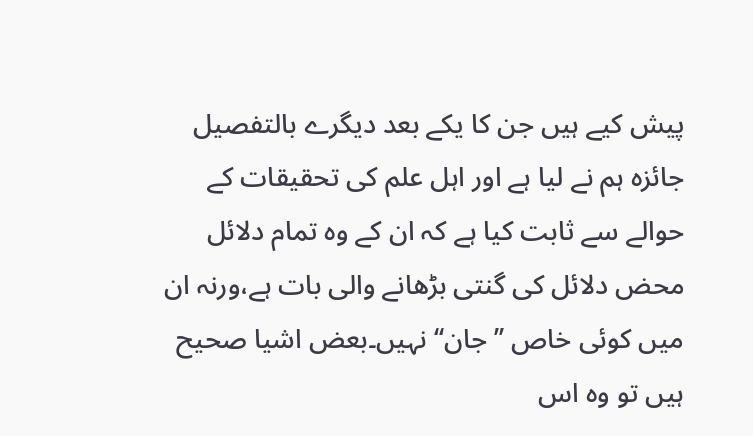پیش کیے ہیں جن کا یکے بعد دیگرے بالتفصیل جائزہ ہم نے لیا ہے اور اہل علم کی تحقیقات کے حوالے سے ثابت کیا ہے کہ ان کے وہ تمام دلائل محض دلائل کی گنتی بڑھانے والی بات ہے،ورنہ ان میں کوئی خاص ’’جان‘‘ نہیں۔بعض اشیا صحیح ہیں تو وہ اس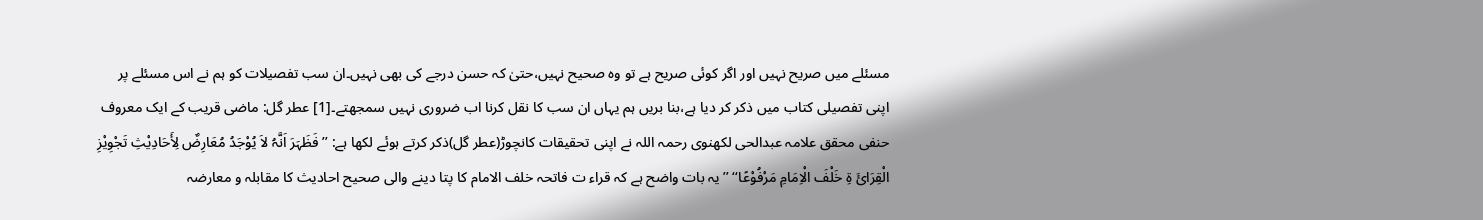مسئلے میں صریح نہیں اور اگر کوئی صریح ہے تو وہ صحیح نہیں،حتیٰ کہ حسن درجے کی بھی نہیں۔ان سب تفصیلات کو ہم نے اس مسئلے پر اپنی تفصیلی کتاب میں ذکر کر دیا ہے،بنا بریں ہم یہاں ان سب کا نقل کرنا اب ضروری نہیں سمجھتے۔[1] عطر گل: ماضی قریب کے ایک معروف حنفی محقق علامہ عبدالحی لکھنوی رحمہ اللہ نے اپنی تحقیقات کانچوڑ(عطر گل)ذکر کرتے ہوئے لکھا ہے: ’’فَظَہَرَ اَنَّہُ لاَ یُوْجَدُ مُعَارِضٌ لِأَحَادِیْثِ تَجْوِیْزِ الْقِرَائَ ۃِ خَلْفَ الْاِمَامِ مَرْفُوْعًا‘‘ ’’یہ بات واضح ہے کہ قراء ت فاتحہ خلف الامام کا پتا دینے والی صحیح احادیث کا مقابلہ و معارضہ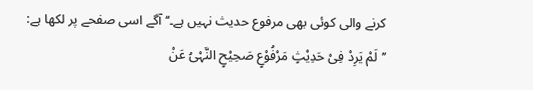کرنے والی کوئی بھی مرفوع حدیث نہیں ہے۔‘‘ آگے اسی صفحے پر لکھا ہے: ’’لَمْ یَرِدْ فِیْ حَدِیْثٍ مَرْفُوْعٍ صَحِیْحٍ النَّہْیُ عَنْ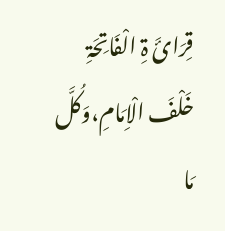قِرَائَ ۃِ الْفَاتِحَۃِ خَلْفَ الْاِمَامِ،وَکُلَّ مَا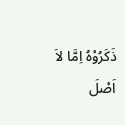ذَکَرُوْہُ اِمَّا لاَ اَصْلَ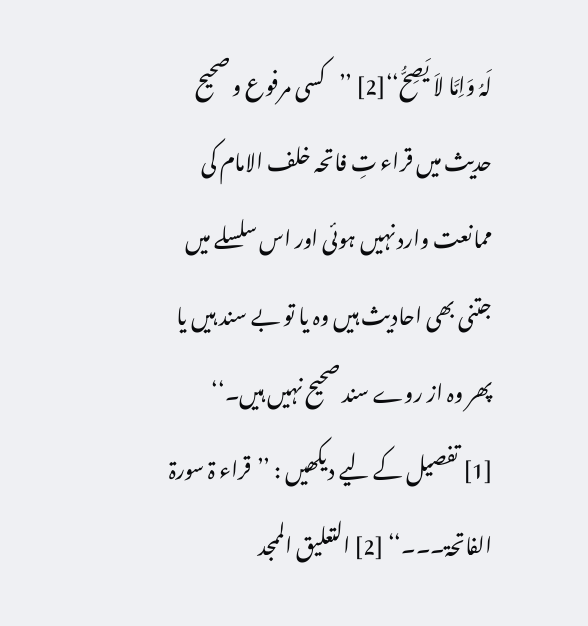لَہُ وَاِمَّا لاَ یَصِحُّ‘‘[2] ’’کسی مرفوع و صحیح حدیث میں قراء تِ فاتحہ خلف الامام کی ممانعت وارد نہیں ہوئی اور اس سلسلے میں جتنی بھی احادیث ہیں وہ یا تو بے سند ہیں یا پھر وہ از روے سند صحیح نہیں ہیں۔‘‘
[1] تفصیل کے لیے دیکھیں : ’’قراء ۃ سورۃ الفاتحۃ۔۔۔‘‘ [2] التعلیق الممجد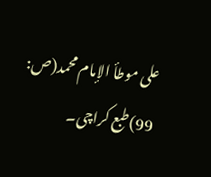علی موطأ الإمام محمد(ص: 99)طبع کراچی۔